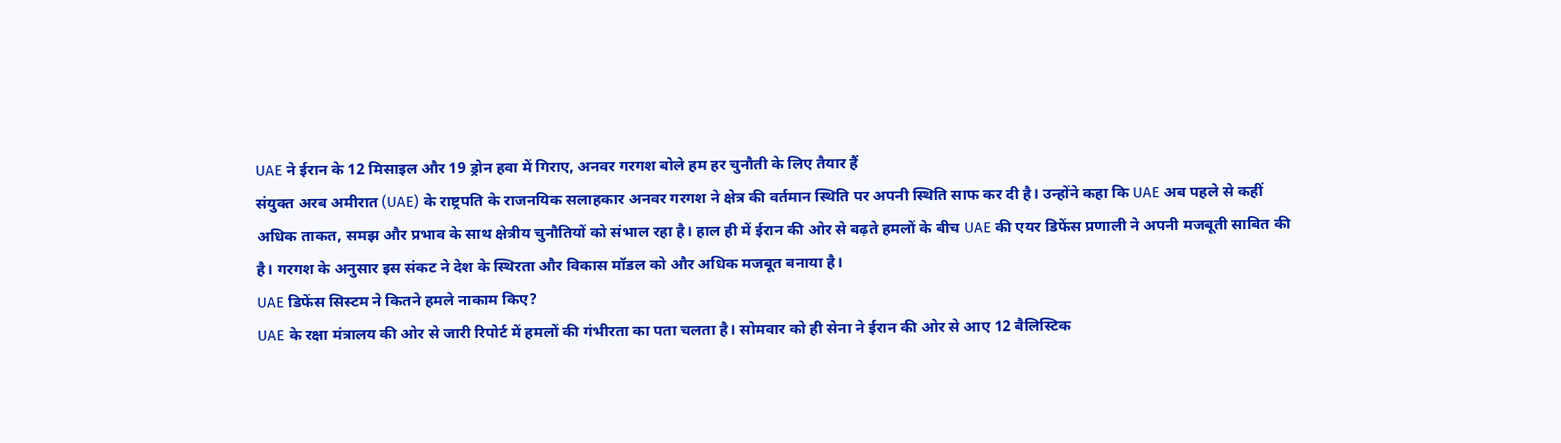UAE ने ईरान के 12 मिसाइल और 19 ड्रोन हवा में गिराए, अनवर गरगश बोले हम हर चुनौती के लिए तैयार हैं
संयुक्त अरब अमीरात (UAE) के राष्ट्रपति के राजनयिक सलाहकार अनवर गरगश ने क्षेत्र की वर्तमान स्थिति पर अपनी स्थिति साफ कर दी है। उन्होंने कहा कि UAE अब पहले से कहीं अधिक ताकत, समझ और प्रभाव के साथ क्षेत्रीय चुनौतियों को संभाल रहा है। हाल ही में ईरान की ओर से बढ़ते हमलों के बीच UAE की एयर डिफेंस प्रणाली ने अपनी मजबूती साबित की है। गरगश के अनुसार इस संकट ने देश के स्थिरता और विकास मॉडल को और अधिक मजबूत बनाया है।
UAE डिफेंस सिस्टम ने कितने हमले नाकाम किए?
UAE के रक्षा मंत्रालय की ओर से जारी रिपोर्ट में हमलों की गंभीरता का पता चलता है। सोमवार को ही सेना ने ईरान की ओर से आए 12 बैलिस्टिक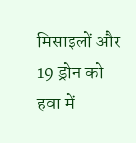मिसाइलों और 19 ड्रोन को हवा में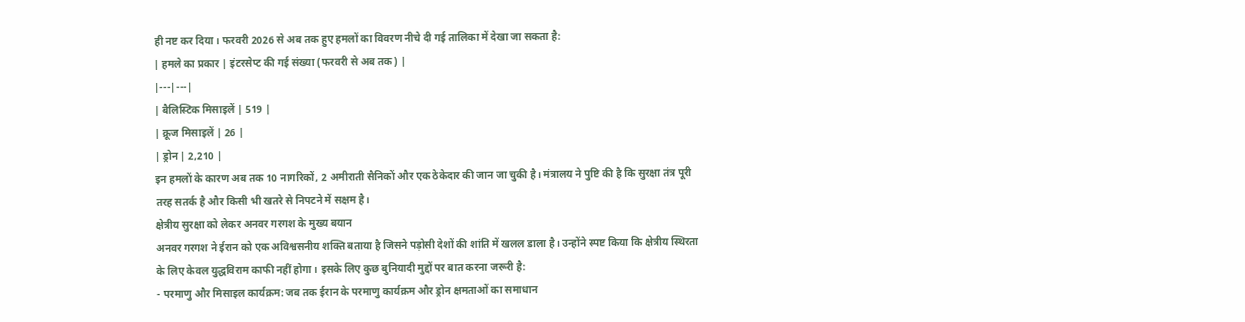ही नष्ट कर दिया। फरवरी 2026 से अब तक हुए हमलों का विवरण नीचे दी गई तालिका में देखा जा सकता है:
| हमले का प्रकार | इंटरसेप्ट की गई संख्या (फरवरी से अब तक) |
|---|---|
| बैलिस्टिक मिसाइलें | 519 |
| क्रूज मिसाइलें | 26 |
| ड्रोन | 2,210 |
इन हमलों के कारण अब तक 10 नागरिकों, 2 अमीराती सैनिकों और एक ठेकेदार की जान जा चुकी है। मंत्रालय ने पुष्टि की है कि सुरक्षा तंत्र पूरी तरह सतर्क है और किसी भी खतरे से निपटने में सक्षम है।
क्षेत्रीय सुरक्षा को लेकर अनवर गरगश के मुख्य बयान
अनवर गरगश ने ईरान को एक अविश्वसनीय शक्ति बताया है जिसने पड़ोसी देशों की शांति में खलल डाला है। उन्होंने स्पष्ट किया कि क्षेत्रीय स्थिरता के लिए केवल युद्धविराम काफी नहीं होगा। इसके लिए कुछ बुनियादी मुद्दों पर बात करना जरूरी है:
- परमाणु और मिसाइल कार्यक्रम: जब तक ईरान के परमाणु कार्यक्रम और ड्रोन क्षमताओं का समाधान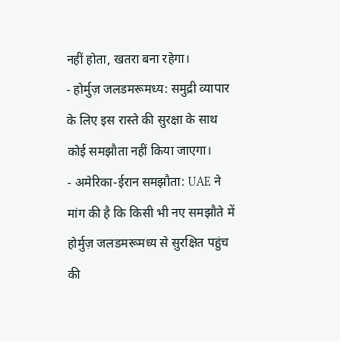नहीं होता, खतरा बना रहेगा।
- होर्मुज़ जलडमरूमध्य: समुद्री व्यापार के लिए इस रास्ते की सुरक्षा के साथ कोई समझौता नहीं किया जाएगा।
- अमेरिका-ईरान समझौता: UAE ने मांग की है कि किसी भी नए समझौते में होर्मुज़ जलडमरूमध्य से सुरक्षित पहुंच की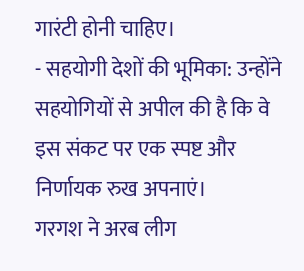गारंटी होनी चाहिए।
- सहयोगी देशों की भूमिका: उन्होंने सहयोगियों से अपील की है कि वे इस संकट पर एक स्पष्ट और निर्णायक रुख अपनाएं।
गरगश ने अरब लीग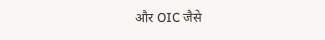और OIC जैसे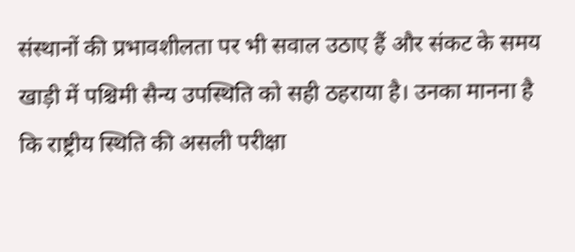संस्थानों की प्रभावशीलता पर भी सवाल उठाए हैं और संकट के समय खाड़ी में पश्चिमी सैन्य उपस्थिति को सही ठहराया है। उनका मानना है कि राष्ट्रीय स्थिति की असली परीक्षा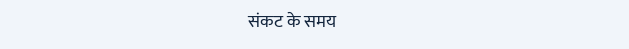संकट के समय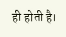ही होती है।